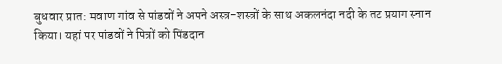बुधवार प्रात: मवाण गांव से पांडवों ने अपने अस्त्र-शस्त्रों के साथ अकलनंदा नदी के तट प्रयाग स्नान किया। यहां पर पांडवों ने पित्रों को पिंडदान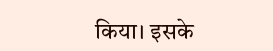किया। इसके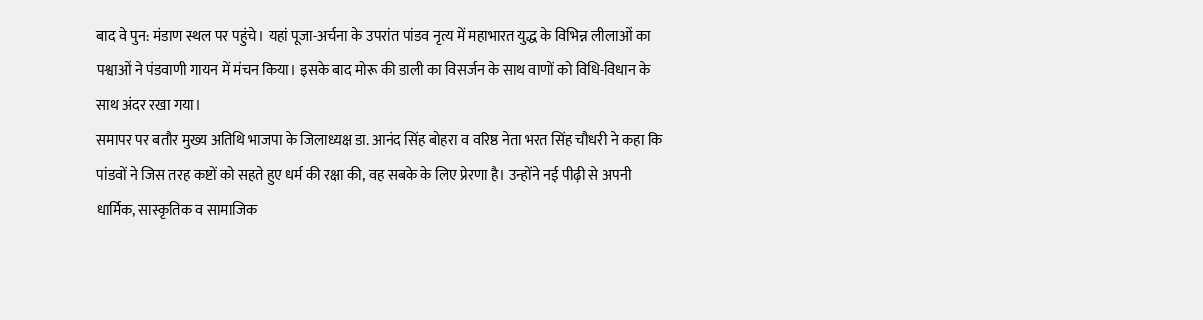बाद वे पुन: मंडाण स्थल पर पहुंचे। यहां पूजा-अर्चना के उपरांत पांडव नृत्य में महाभारत युद्ध के विभिन्न लीलाओं का पश्वाओं ने पंडवाणी गायन में मंचन किया। इसके बाद मोरू की डाली का विसर्जन के साथ वाणों को विधि-विधान के साथ अंदर रखा गया।
समापर पर बतौर मुख्य अतिथि भाजपा के जिलाध्यक्ष डा. आनंद सिंह बोहरा व वरिष्ठ नेता भरत सिंह चौधरी ने कहा कि पांडवों ने जिस तरह कष्टों को सहते हुए धर्म की रक्षा की, वह सबके के लिए प्रेरणा है। उन्होंने नई पीढ़ी से अपनी धार्मिक, सास्कृतिक व सामाजिक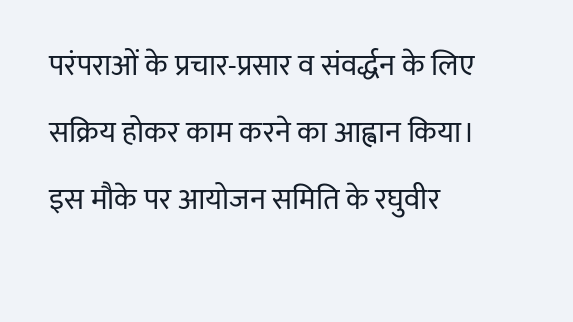परंपराओं के प्रचार-प्रसार व संवर्द्धन के लिए सक्रिय होकर काम करने का आह्वान किया। इस मौके पर आयोजन समिति के रघुवीर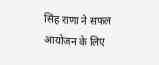सिंह राणा ने सफल आयोजन के लिए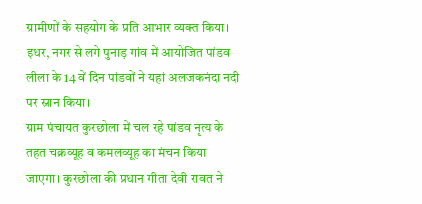ग्रामीणों के सहयोग के प्रति आभार व्यक्त किया। इधर, नगर से लगे पुनाड़ गांव में आयोजित पांडव लीला के 14 वें दिन पांडवों ने यहां अलजकनंदा नदी पर स्नान किया।
ग्राम पंचायत कुरछोला में चल रहे पांडव नृत्य के तहत चक्रव्यूह व कमलव्यूह का मंचन किया जाएगा। कुरछोला की प्रधान गीता देवी रावत ने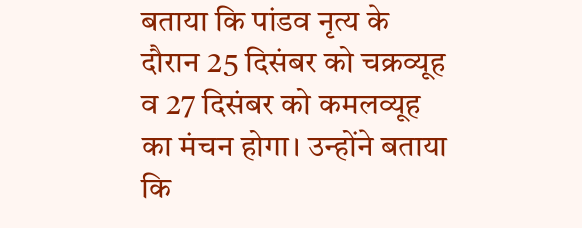बताया कि पांडव नृत्य के दौरान 25 दिसंबर को चक्रव्यूह व 27 दिसंबर को कमलव्यूह का मंचन होगा। उन्होंने बताया कि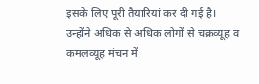इसके लिए पूरी तैयारियां कर दी गई है। उन्होंने अधिक से अधिक लोगों से चक्रव्यूह व कमलव्यूह मंचन में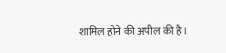शामिल होने की अपील की है।